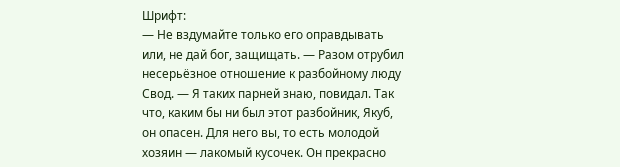Шрифт:
— Не вздумайте только его оправдывать или, не дай бог, защищать. — Разом отрубил несерьёзное отношение к разбойному люду Свод. — Я таких парней знаю, повидал. Так что, каким бы ни был этот разбойник, Якуб, он опасен. Для него вы, то есть молодой хозяин — лакомый кусочек. Он прекрасно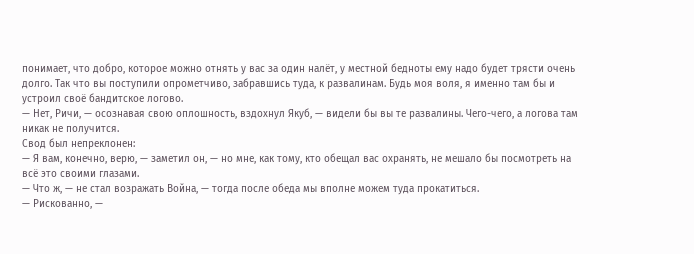понимает, что добро, которое можно отнять у вас за один налёт, у местной бедноты ему надо будет трясти очень долго. Так что вы поступили опрометчиво, забравшись туда, к развалинам. Будь моя воля, я именно там бы и устроил своё бандитское логово.
— Нет, Ричи, — осознавая свою оплошность, вздохнул Якуб, — видели бы вы те развалины. Чего-чего, а логова там никак не получится.
Свод был непреклонен:
— Я вам, конечно, верю, — заметил он, — но мне, как тому, кто обещал вас охранять, не мешало бы посмотреть на всё это своими глазами.
— Что ж, — не стал возражать Война, — тогда после обеда мы вполне можем туда прокатиться.
— Рискованно, —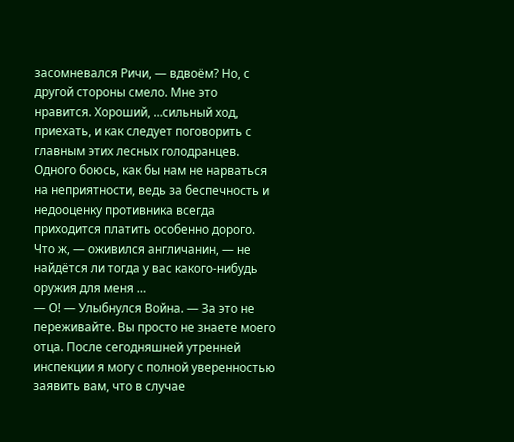засомневался Ричи, — вдвоём? Но, с другой стороны смело. Мне это нравится. Хороший, …сильный ход, приехать, и как следует поговорить с главным этих лесных голодранцев. Одного боюсь, как бы нам не нарваться на неприятности, ведь за беспечность и недооценку противника всегда приходится платить особенно дорого. Что ж, — оживился англичанин, — не найдётся ли тогда у вас какого-нибудь оружия для меня …
— О! — Улыбнулся Война. — За это не переживайте. Вы просто не знаете моего отца. После сегодняшней утренней инспекции я могу с полной уверенностью заявить вам, что в случае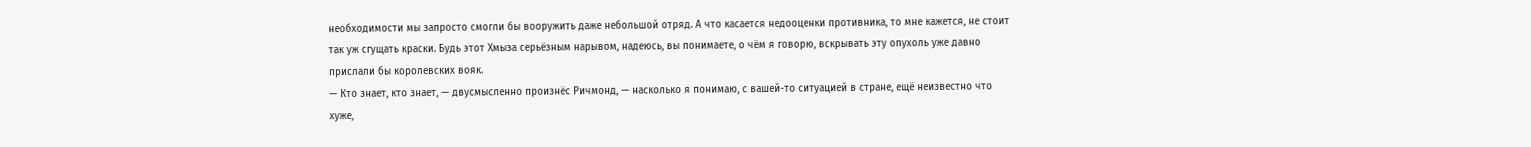необходимости мы запросто смогли бы вооружить даже небольшой отряд. А что касается недооценки противника, то мне кажется, не стоит так уж сгущать краски. Будь этот Хмыза серьёзным нарывом, надеюсь, вы понимаете, о чём я говорю, вскрывать эту опухоль уже давно прислали бы королевских вояк.
— Кто знает, кто знает, — двусмысленно произнёс Ричмонд, — насколько я понимаю, с вашей-то ситуацией в стране, ещё неизвестно что хуже,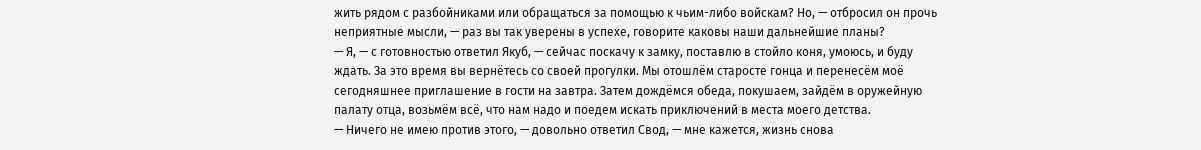жить рядом с разбойниками или обращаться за помощью к чьим-либо войскам? Но, — отбросил он прочь
неприятные мысли, — раз вы так уверены в успехе, говорите каковы наши дальнейшие планы?
— Я, — с готовностью ответил Якуб, — сейчас поскачу к замку, поставлю в стойло коня, умоюсь, и буду ждать. За это время вы вернётесь со своей прогулки. Мы отошлём старосте гонца и перенесём моё сегодняшнее приглашение в гости на завтра. Затем дождёмся обеда, покушаем, зайдём в оружейную палату отца, возьмём всё, что нам надо и поедем искать приключений в места моего детства.
— Ничего не имею против этого, — довольно ответил Свод, — мне кажется, жизнь снова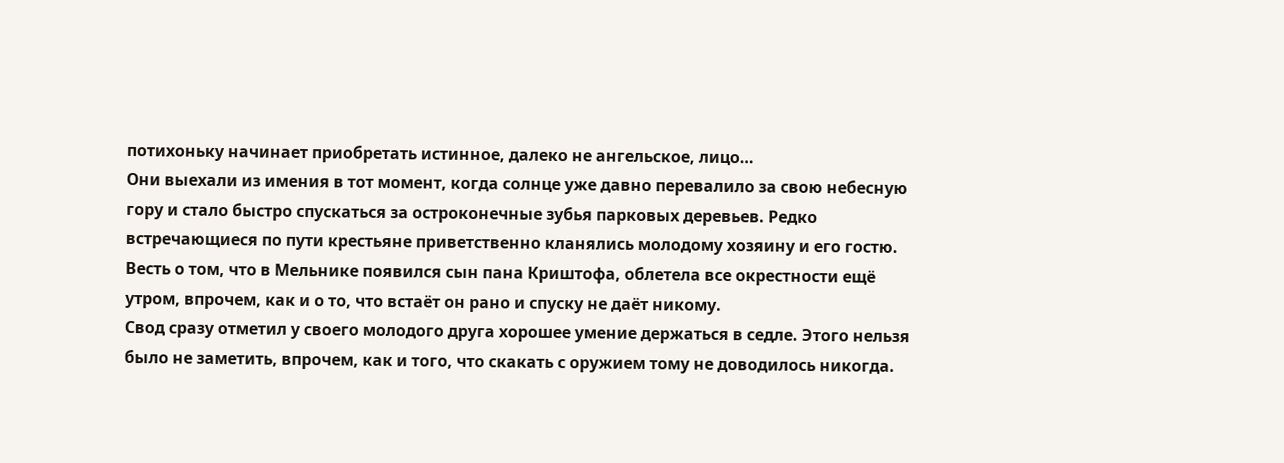потихоньку начинает приобретать истинное, далеко не ангельское, лицо…
Они выехали из имения в тот момент, когда солнце уже давно перевалило за свою небесную гору и стало быстро спускаться за остроконечные зубья парковых деревьев. Редко встречающиеся по пути крестьяне приветственно кланялись молодому хозяину и его гостю. Весть о том, что в Мельнике появился сын пана Криштофа, облетела все окрестности ещё утром, впрочем, как и о то, что встаёт он рано и спуску не даёт никому.
Свод сразу отметил у своего молодого друга хорошее умение держаться в седле. Этого нельзя было не заметить, впрочем, как и того, что скакать с оружием тому не доводилось никогда.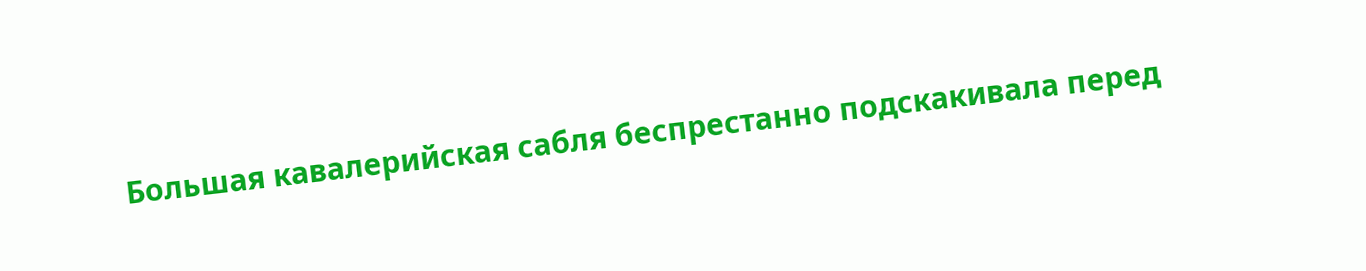Большая кавалерийская сабля беспрестанно подскакивала перед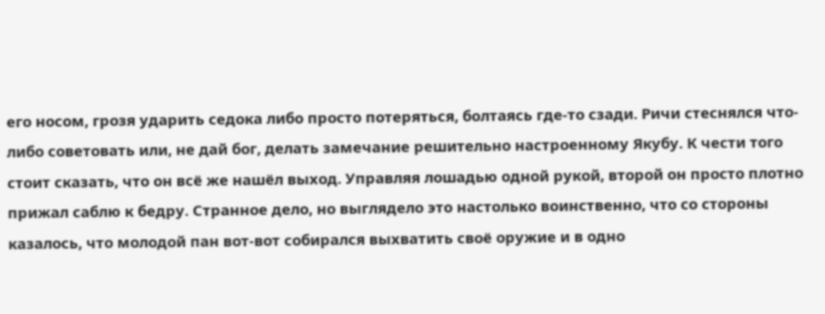его носом, грозя ударить седока либо просто потеряться, болтаясь где-то сзади. Ричи стеснялся что-либо советовать или, не дай бог, делать замечание решительно настроенному Якубу. К чести того стоит сказать, что он всё же нашёл выход. Управляя лошадью одной рукой, второй он просто плотно прижал саблю к бедру. Странное дело, но выглядело это настолько воинственно, что со стороны казалось, что молодой пан вот-вот собирался выхватить своё оружие и в одно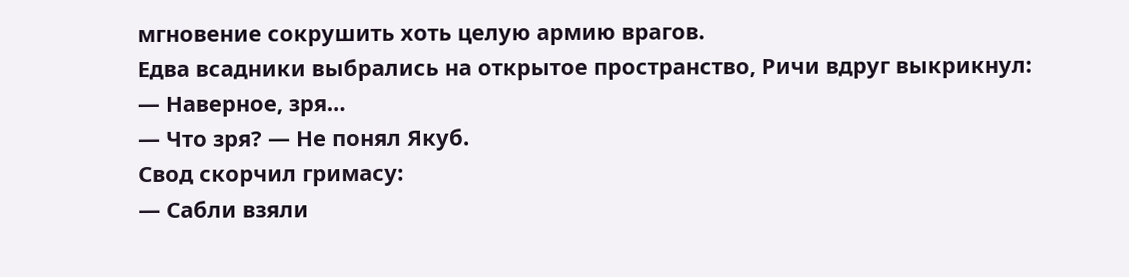мгновение сокрушить хоть целую армию врагов.
Едва всадники выбрались на открытое пространство, Ричи вдруг выкрикнул:
— Наверное, зря…
— Что зря? — Не понял Якуб.
Свод скорчил гримасу:
— Сабли взяли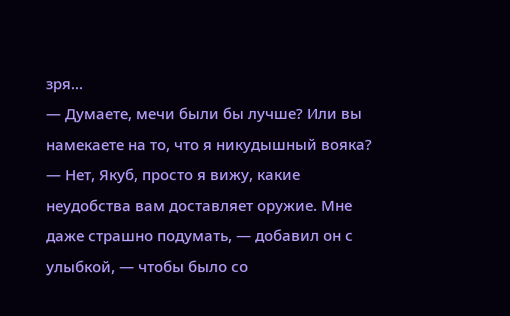зря…
— Думаете, мечи были бы лучше? Или вы намекаете на то, что я никудышный вояка?
— Нет, Якуб, просто я вижу, какие неудобства вам доставляет оружие. Мне даже страшно подумать, — добавил он с улыбкой, — чтобы было со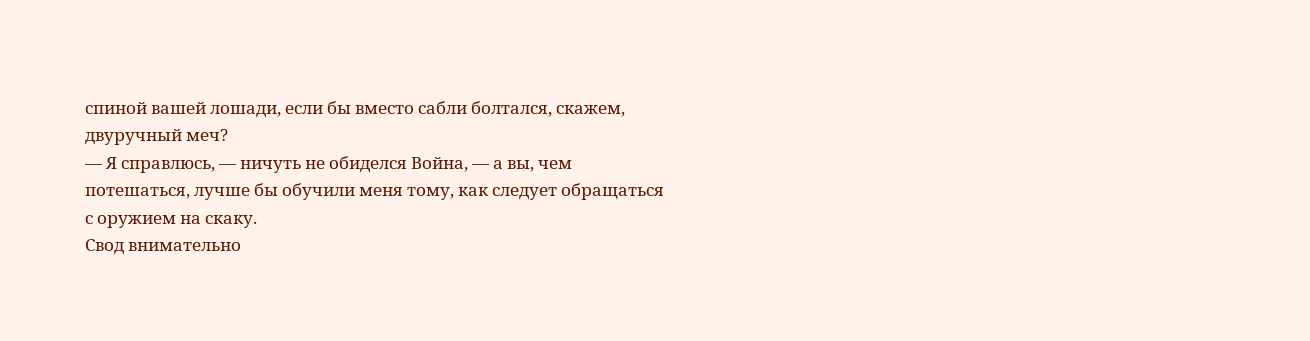спиной вашей лошади, если бы вместо сабли болтался, скажем, двуручный меч?
— Я справлюсь, — ничуть не обиделся Война, — а вы, чем потешаться, лучше бы обучили меня тому, как следует обращаться с оружием на скаку.
Свод внимательно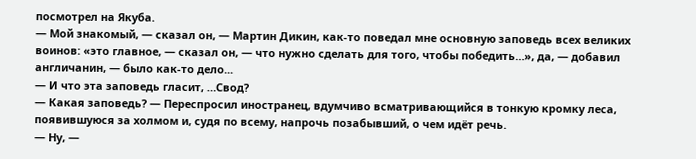посмотрел на Якуба.
— Мой знакомый, — сказал он, — Мартин Дикин, как-то поведал мне основную заповедь всех великих воинов: «это главное, — сказал он, — что нужно сделать для того, чтобы победить…», да, — добавил англичанин, — было как-то дело...
— И что эта заповедь гласит, …Свод?
— Какая заповедь? — Переспросил иностранец, вдумчиво всматривающийся в тонкую кромку леса, появившуюся за холмом и, судя по всему, напрочь позабывший, о чем идёт речь.
— Ну, —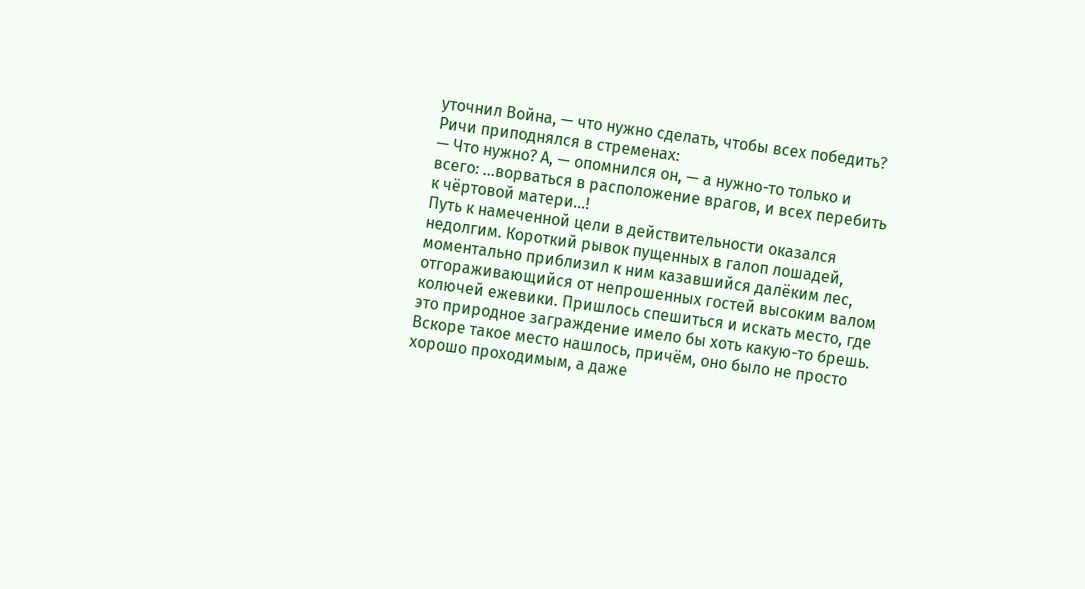уточнил Война, — что нужно сделать, чтобы всех победить?
Ричи приподнялся в стременах:
— Что нужно? А, — опомнился он, — а нужно-то только и всего: …ворваться в расположение врагов, и всех перебить к чёртовой матери...!
Путь к намеченной цели в действительности оказался недолгим. Короткий рывок пущенных в галоп лошадей, моментально приблизил к ним казавшийся далёким лес, отгораживающийся от непрошенных гостей высоким валом колючей ежевики. Пришлось спешиться и искать место, где это природное заграждение имело бы хоть какую-то брешь. Вскоре такое место нашлось, причём, оно было не просто хорошо проходимым, а даже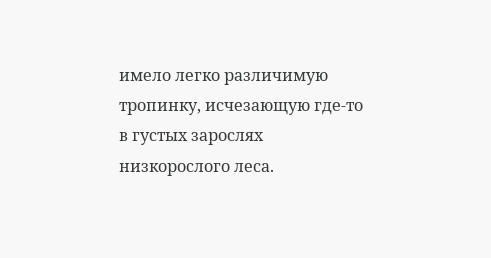имело легко различимую тропинку, исчезающую где-то в густых зарослях низкорослого леса.